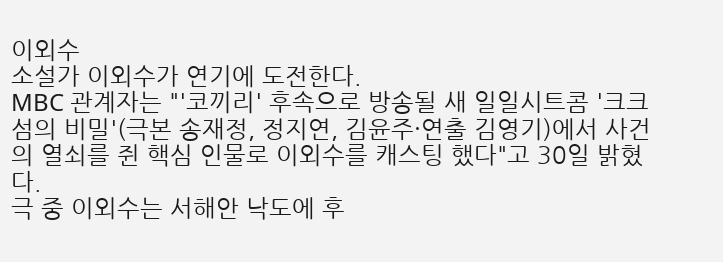이외수
소설가 이외수가 연기에 도전한다.
MBC 관계자는 "'코끼리' 후속으로 방송될 새 일일시트콤 '크크섬의 비밀'(극본 송재정, 정지연, 김윤주·연출 김영기)에서 사건의 열쇠를 쥔 핵심 인물로 이외수를 캐스팅 했다"고 30일 밝혔다.
극 중 이외수는 서해안 낙도에 후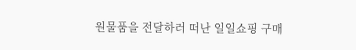원물품을 전달하러 떠난 일일쇼핑 구매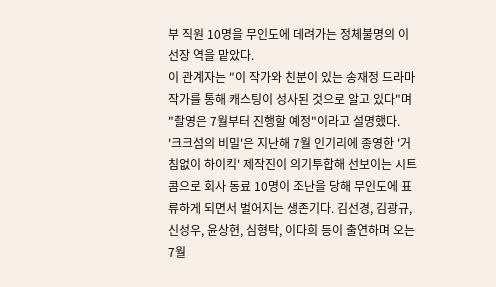부 직원 10명을 무인도에 데려가는 정체불명의 이 선장 역을 맡았다.
이 관계자는 "이 작가와 친분이 있는 송재정 드라마 작가를 통해 캐스팅이 성사된 것으로 알고 있다"며 "촬영은 7월부터 진행할 예정"이라고 설명했다.
'크크섬의 비밀'은 지난해 7월 인기리에 종영한 '거침없이 하이킥' 제작진이 의기투합해 선보이는 시트콤으로 회사 동료 10명이 조난을 당해 무인도에 표류하게 되면서 벌어지는 생존기다. 김선경, 김광규, 신성우, 윤상현, 심형탁, 이다희 등이 출연하며 오는 7월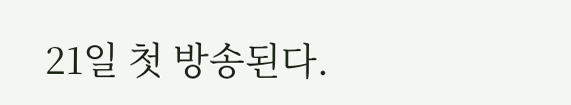21일 첫 방송된다.